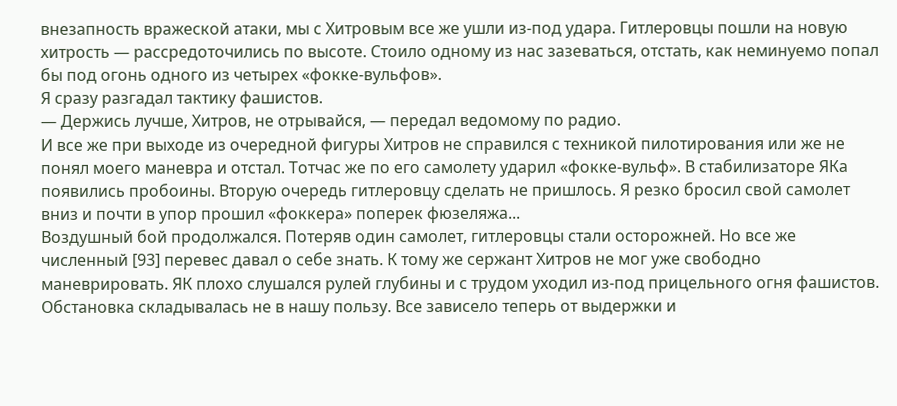внезапность вражеской атаки, мы с Хитровым все же ушли из-под удара. Гитлеровцы пошли на новую
хитрость — рассредоточились по высоте. Стоило одному из нас зазеваться, отстать, как неминуемо попал
бы под огонь одного из четырех «фокке-вульфов».
Я сразу разгадал тактику фашистов.
— Держись лучше, Хитров, не отрывайся, — передал ведомому по радио.
И все же при выходе из очередной фигуры Хитров не справился с техникой пилотирования или же не
понял моего маневра и отстал. Тотчас же по его самолету ударил «фокке-вульф». В стабилизаторе ЯКа
появились пробоины. Вторую очередь гитлеровцу сделать не пришлось. Я резко бросил свой самолет
вниз и почти в упор прошил «фоккера» поперек фюзеляжа...
Воздушный бой продолжался. Потеряв один самолет, гитлеровцы стали осторожней. Но все же
численный [93] перевес давал о себе знать. К тому же сержант Хитров не мог уже свободно
маневрировать. ЯК плохо слушался рулей глубины и с трудом уходил из-под прицельного огня фашистов.
Обстановка складывалась не в нашу пользу. Все зависело теперь от выдержки и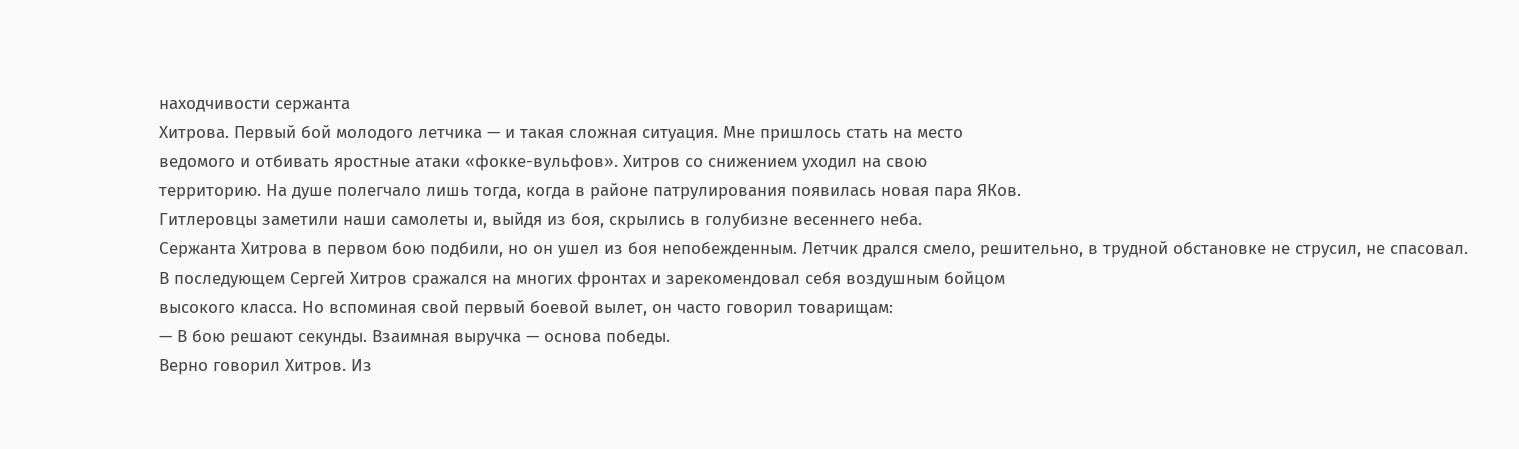находчивости сержанта
Хитрова. Первый бой молодого летчика — и такая сложная ситуация. Мне пришлось стать на место
ведомого и отбивать яростные атаки «фокке-вульфов». Хитров со снижением уходил на свою
территорию. На душе полегчало лишь тогда, когда в районе патрулирования появилась новая пара ЯКов.
Гитлеровцы заметили наши самолеты и, выйдя из боя, скрылись в голубизне весеннего неба.
Сержанта Хитрова в первом бою подбили, но он ушел из боя непобежденным. Летчик дрался смело, решительно, в трудной обстановке не струсил, не спасовал.
В последующем Сергей Хитров сражался на многих фронтах и зарекомендовал себя воздушным бойцом
высокого класса. Но вспоминая свой первый боевой вылет, он часто говорил товарищам:
— В бою решают секунды. Взаимная выручка — основа победы.
Верно говорил Хитров. Из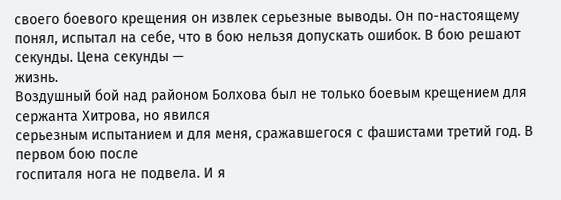своего боевого крещения он извлек серьезные выводы. Он по-настоящему
понял, испытал на себе, что в бою нельзя допускать ошибок. В бою решают секунды. Цена секунды —
жизнь.
Воздушный бой над районом Болхова был не только боевым крещением для сержанта Хитрова, но явился
серьезным испытанием и для меня, сражавшегося с фашистами третий год. В первом бою после
госпиталя нога не подвела. И я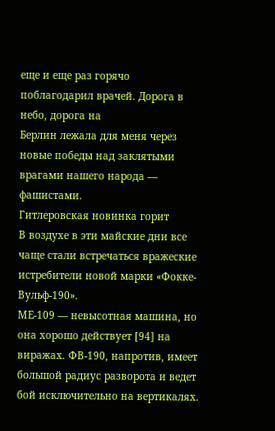еще и еще раз горячо поблагодарил врачей. Дорога в небо, дорога на
Берлин лежала для меня через новые победы над заклятыми врагами нашего народа — фашистами.
Гитлеровская новинка горит
В воздухе в эти майские дни все чаще стали встречаться вражеские истребители новой марки «Фокке-
Вульф-190».
МЕ-109 — невысотная машина, но она хорошо действует [94] на виражах. ФВ-190, напротив, имеет
большой радиус разворота и ведет бой исключительно на вертикалях.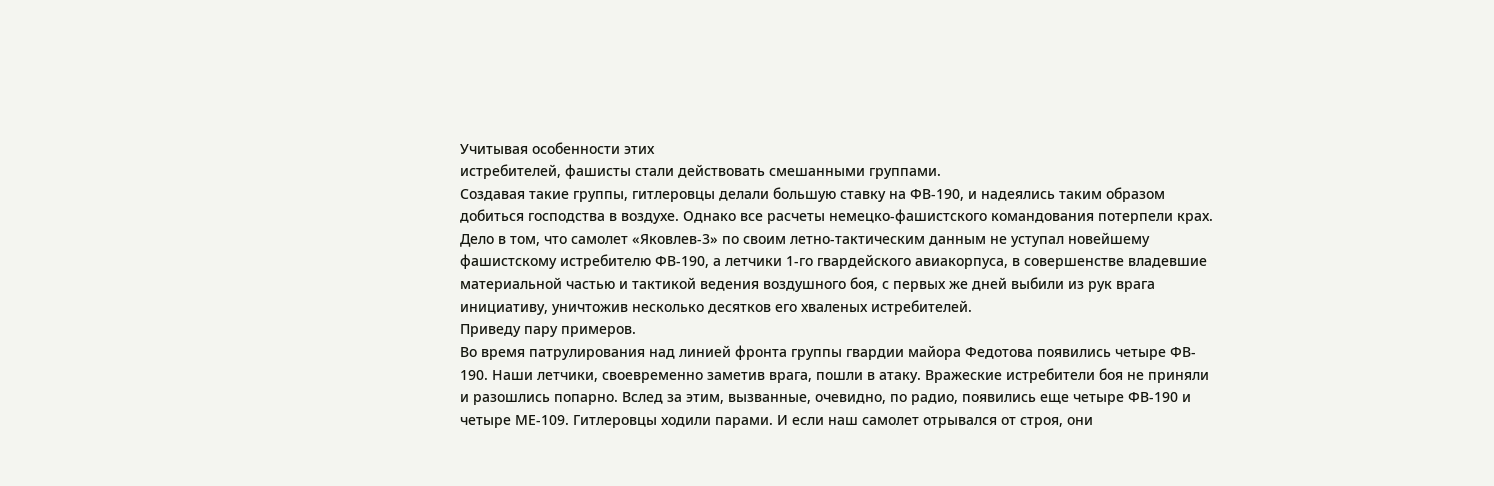Учитывая особенности этих
истребителей, фашисты стали действовать смешанными группами.
Создавая такие группы, гитлеровцы делали большую ставку на ФВ-190, и надеялись таким образом
добиться господства в воздухе. Однако все расчеты немецко-фашистского командования потерпели крах.
Дело в том, что самолет «Яковлев-3» по своим летно-тактическим данным не уступал новейшему
фашистскому истребителю ФВ-190, а летчики 1-го гвардейского авиакорпуса, в совершенстве владевшие
материальной частью и тактикой ведения воздушного боя, с первых же дней выбили из рук врага
инициативу, уничтожив несколько десятков его хваленых истребителей.
Приведу пару примеров.
Во время патрулирования над линией фронта группы гвардии майора Федотова появились четыре ФВ-
190. Наши летчики, своевременно заметив врага, пошли в атаку. Вражеские истребители боя не приняли
и разошлись попарно. Вслед за этим, вызванные, очевидно, по радио, появились еще четыре ФВ-190 и
четыре МЕ-109. Гитлеровцы ходили парами. И если наш самолет отрывался от строя, они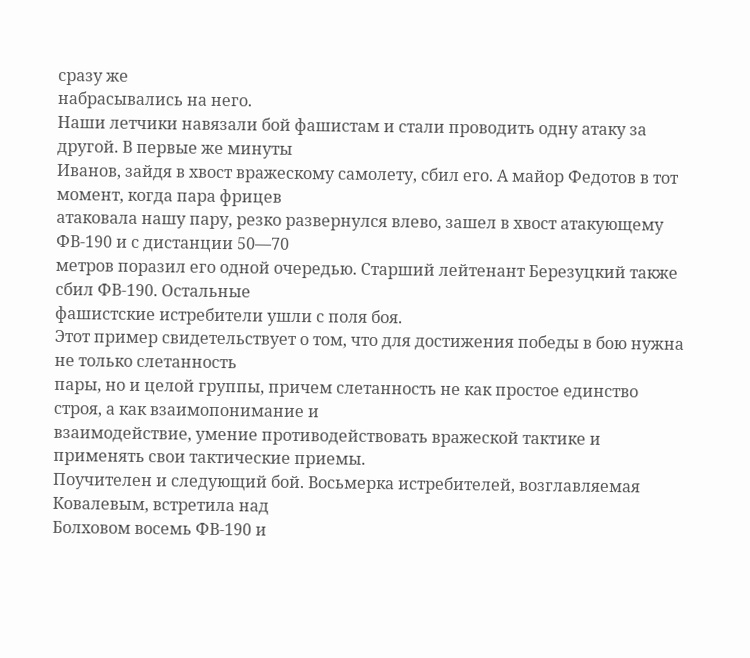сразу же
набрасывались на него.
Наши летчики навязали бой фашистам и стали проводить одну атаку за другой. В первые же минуты
Иванов, зайдя в хвост вражескому самолету, сбил его. А майор Федотов в тот момент, когда пара фрицев
атаковала нашу пару, резко развернулся влево, зашел в хвост атакующему ФВ-190 и с дистанции 50—70
метров поразил его одной очередью. Старший лейтенант Березуцкий также сбил ФВ-190. Остальные
фашистские истребители ушли с поля боя.
Этот пример свидетельствует о том, что для достижения победы в бою нужна не только слетанность
пары, но и целой группы, причем слетанность не как простое единство строя, а как взаимопонимание и
взаимодействие, умение противодействовать вражеской тактике и применять свои тактические приемы.
Поучителен и следующий бой. Восьмерка истребителей, возглавляемая Ковалевым, встретила над
Болховом восемь ФВ-190 и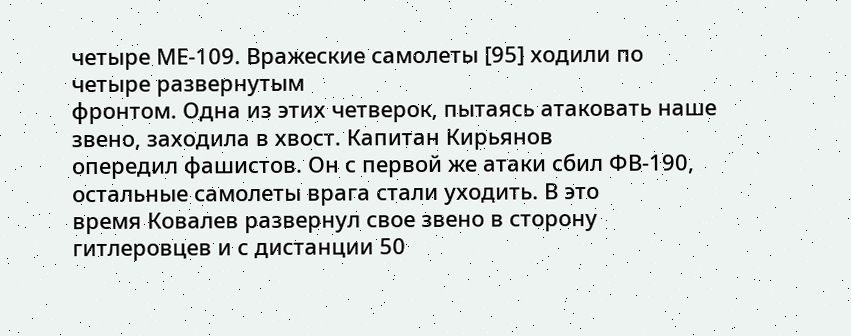четыре МЕ-109. Вражеские самолеты [95] ходили по четыре развернутым
фронтом. Одна из этих четверок, пытаясь атаковать наше звено, заходила в хвост. Капитан Кирьянов
опередил фашистов. Он с первой же атаки сбил ФВ-190, остальные самолеты врага стали уходить. В это
время Ковалев развернул свое звено в сторону гитлеровцев и с дистанции 50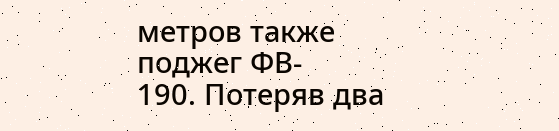метров также поджег ФВ-
190. Потеряв два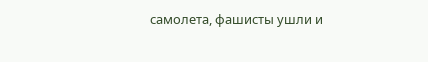самолета, фашисты ушли и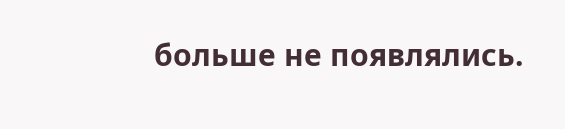больше не появлялись.